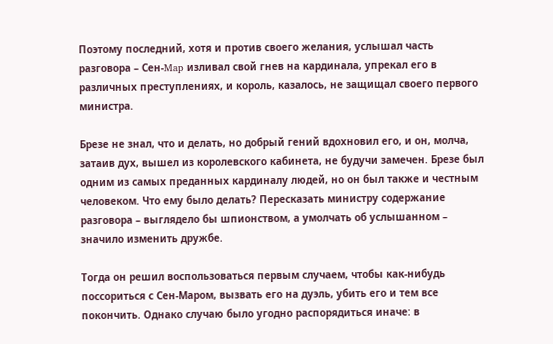Поэтому последний, хотя и против своего желания, услышал часть разговора – Сен-Map изливал свой гнев на кардинала, упрекал его в различных преступлениях, и король, казалось, не защищал своего первого министра.

Брезе не знал, что и делать, но добрый гений вдохновил его, и он, молча, затаив дух, вышел из королевского кабинета, не будучи замечен. Брезе был одним из самых преданных кардиналу людей, но он был также и честным человеком. Что ему было делать? Пересказать министру содержание разговора – выглядело бы шпионством, а умолчать об услышанном – значило изменить дружбе.

Тогда он решил воспользоваться первым случаем, чтобы как-нибудь поссориться с Сен-Маром, вызвать его на дуэль, убить его и тем все покончить. Однако случаю было угодно распорядиться иначе: в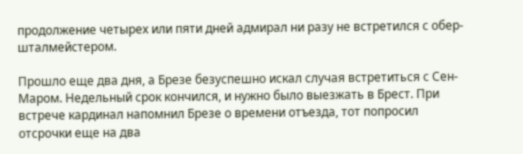продолжение четырех или пяти дней адмирал ни разу не встретился с обер-шталмейстером.

Прошло еще два дня, а Брезе безуспешно искал случая встретиться с Сен-Маром. Недельный срок кончился, и нужно было выезжать в Брест. При встрече кардинал напомнил Брезе о времени отъезда, тот попросил отсрочки еще на два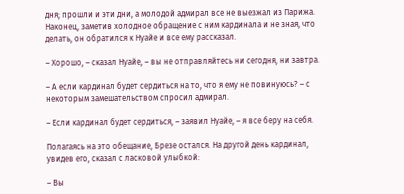дня; прошли и эти дни, а молодой адмирал все не выезжал из Парижа. Наконец, заметив холодное обращение с ним кардинала и не зная, что делать, он обратился к Нуайе и все ему рассказал.

– Хорошо, – сказал Нуайе, – вы не отправляйтесь ни сегодня, ни завтра.

– А если кардинал будет сердиться на то, что я ему не повинуюсь? – с некоторым замешательством спросил адмирал.

– Если кардинал будет сердиться, – заявил Нуайе, – я все беру на себя.

Полагаясь на это обещание, Брезе остался. На другой день кардинал, увидев его, сказал с ласковой улыбкой:

– Вы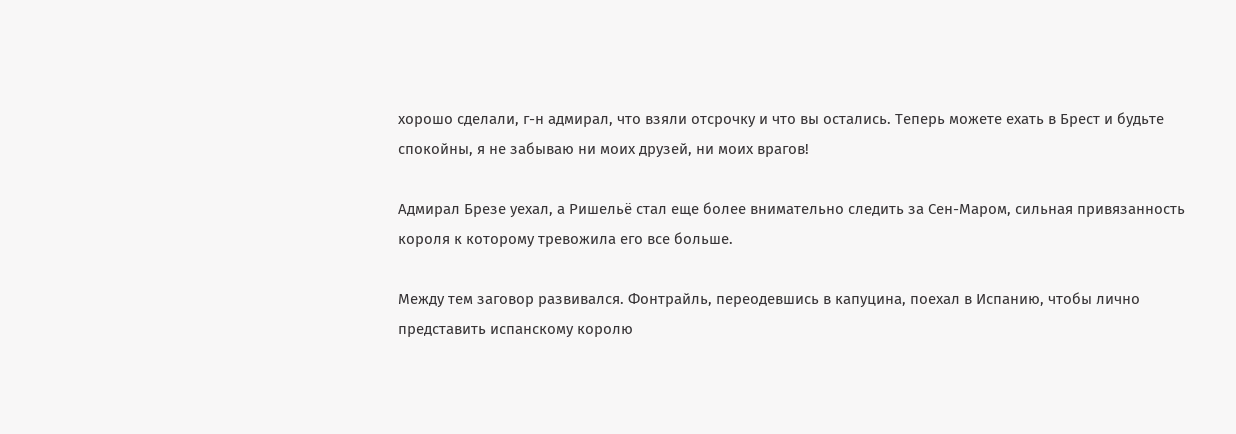хорошо сделали, г-н адмирал, что взяли отсрочку и что вы остались. Теперь можете ехать в Брест и будьте спокойны, я не забываю ни моих друзей, ни моих врагов!

Адмирал Брезе уехал, а Ришельё стал еще более внимательно следить за Сен-Маром, сильная привязанность короля к которому тревожила его все больше.

Между тем заговор развивался. Фонтрайль, переодевшись в капуцина, поехал в Испанию, чтобы лично представить испанскому королю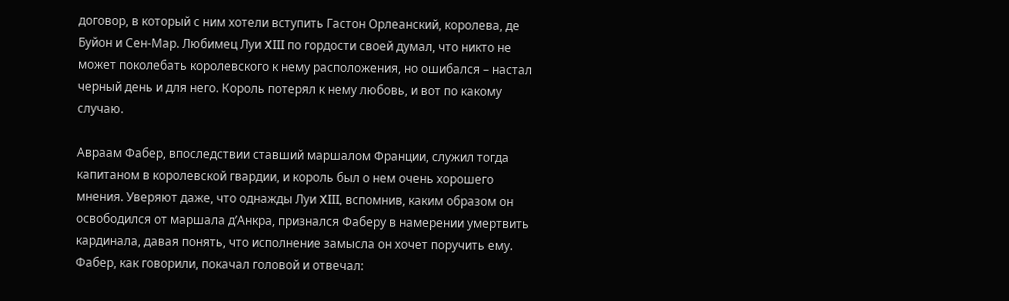договор, в который с ним хотели вступить Гастон Орлеанский, королева, де Буйон и Сен-Мар. Любимец Луи XIII по гордости своей думал, что никто не может поколебать королевского к нему расположения, но ошибался – настал черный день и для него. Король потерял к нему любовь, и вот по какому случаю.

Авраам Фабер, впоследствии ставший маршалом Франции, служил тогда капитаном в королевской гвардии, и король был о нем очень хорошего мнения. Уверяют даже, что однажды Луи XIII, вспомнив, каким образом он освободился от маршала д’Анкра, признался Фаберу в намерении умертвить кардинала, давая понять, что исполнение замысла он хочет поручить ему. Фабер, как говорили, покачал головой и отвечал: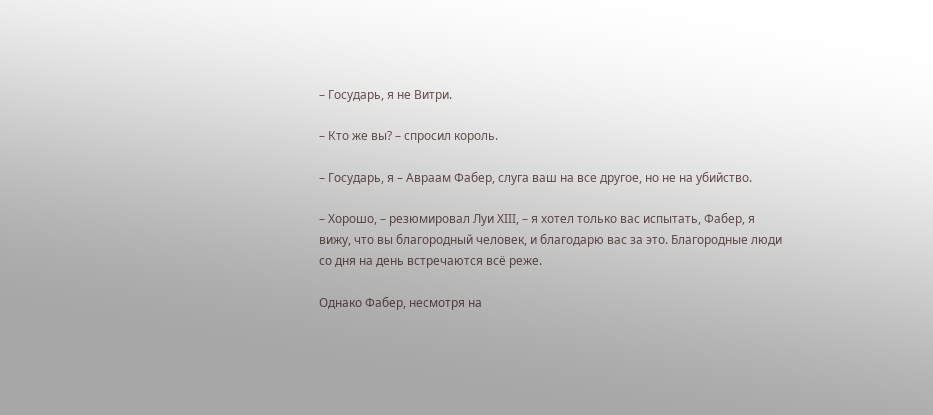– Государь, я не Витри.

– Кто же вы? – спросил король.

– Государь, я – Авраам Фабер, слуга ваш на все другое, но не на убийство.

– Хорошо, – резюмировал Луи XIII, – я хотел только вас испытать, Фабер, я вижу, что вы благородный человек, и благодарю вас за это. Благородные люди со дня на день встречаются всё реже.

Однако Фабер, несмотря на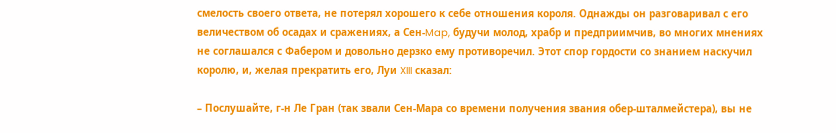смелость своего ответа, не потерял хорошего к себе отношения короля. Однажды он разговаривал с его величеством об осадах и сражениях, а Сен-Map, будучи молод, храбр и предприимчив, во многих мнениях не соглашался с Фабером и довольно дерзко ему противоречил. Этот спор гордости со знанием наскучил королю, и, желая прекратить его, Луи XIII сказал:

– Послушайте, г-н Ле Гран (так звали Сен-Мара со времени получения звания обер-шталмейстера), вы не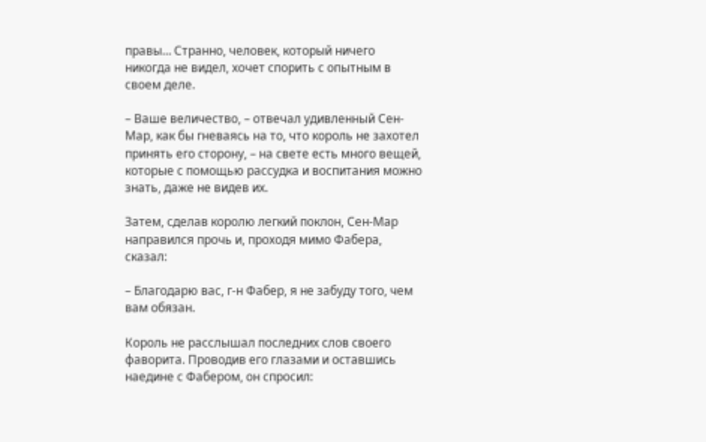правы… Странно, человек, который ничего никогда не видел, хочет спорить с опытным в своем деле.

– Ваше величество, – отвечал удивленный Сен-Мар, как бы гневаясь на то, что король не захотел принять его сторону, – на свете есть много вещей, которые с помощью рассудка и воспитания можно знать, даже не видев их.

Затем, сделав королю легкий поклон, Сен-Мар направился прочь и, проходя мимо Фабера, сказал:

– Благодарю вас, г-н Фабер, я не забуду того, чем вам обязан.

Король не расслышал последних слов своего фаворита. Проводив его глазами и оставшись наедине с Фабером, он спросил: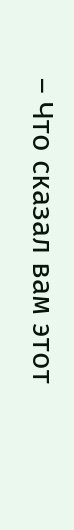– Что сказал вам этот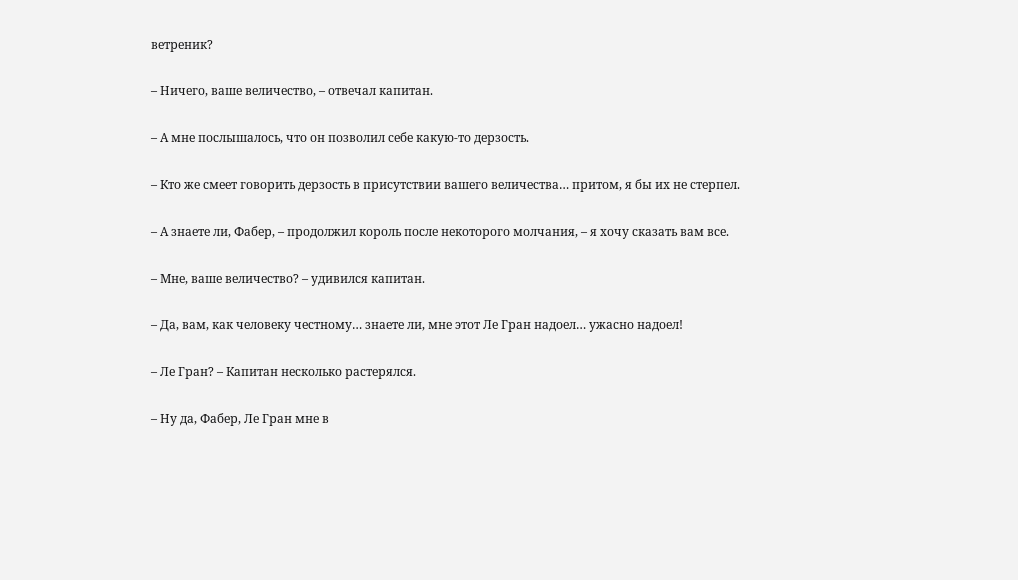ветреник?

– Ничего, ваше величество, – отвечал капитан.

– А мне послышалось, что он позволил себе какую-то дерзость.

– Кто же смеет говорить дерзость в присутствии вашего величества… притом, я бы их не стерпел.

– А знаете ли, Фабер, – продолжил король после некоторого молчания, – я хочу сказать вам все.

– Мне, ваше величество? – удивился капитан.

– Да, вам, как человеку честному… знаете ли, мне этот Ле Гран надоел… ужасно надоел!

– Ле Гран? – Капитан несколько растерялся.

– Ну да, Фабер, Ле Гран мне в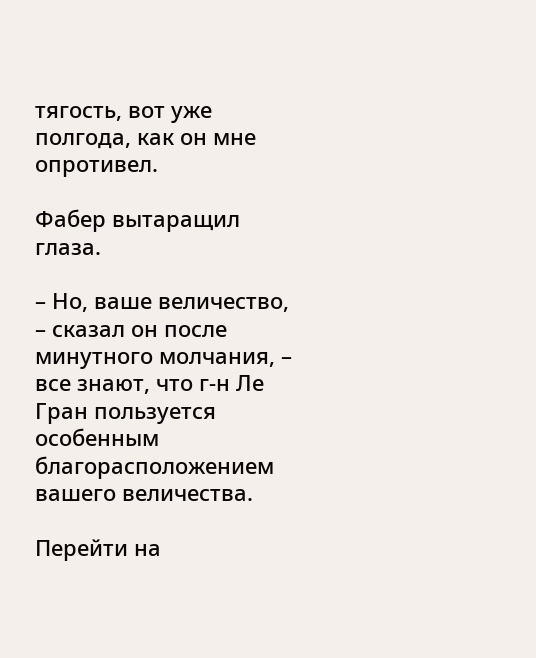тягость, вот уже полгода, как он мне опротивел.

Фабер вытаращил глаза.

– Но, ваше величество, – сказал он после минутного молчания, – все знают, что г-н Ле Гран пользуется особенным благорасположением вашего величества.

Перейти на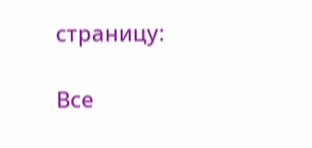страницу:

Все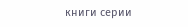книги серии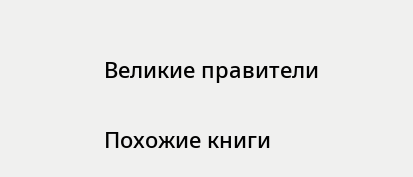Великие правители

Похожие книги